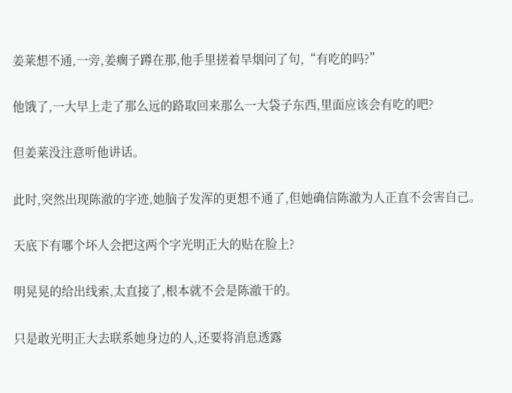姜莱想不通,一旁,姜瘸子蹲在那,他手里搓着旱烟问了句,“有吃的吗?”

他饿了,一大早上走了那么远的路取回来那么一大袋子东西,里面应该会有吃的吧?

但姜莱没注意听他讲话。

此时,突然出现陈澈的字迹,她脑子发浑的更想不通了,但她确信陈澈为人正直不会害自己。

天底下有哪个坏人会把这两个字光明正大的贴在脸上?

明晃晃的给出线索,太直接了,根本就不会是陈澈干的。

只是敢光明正大去联系她身边的人,还要将消息透露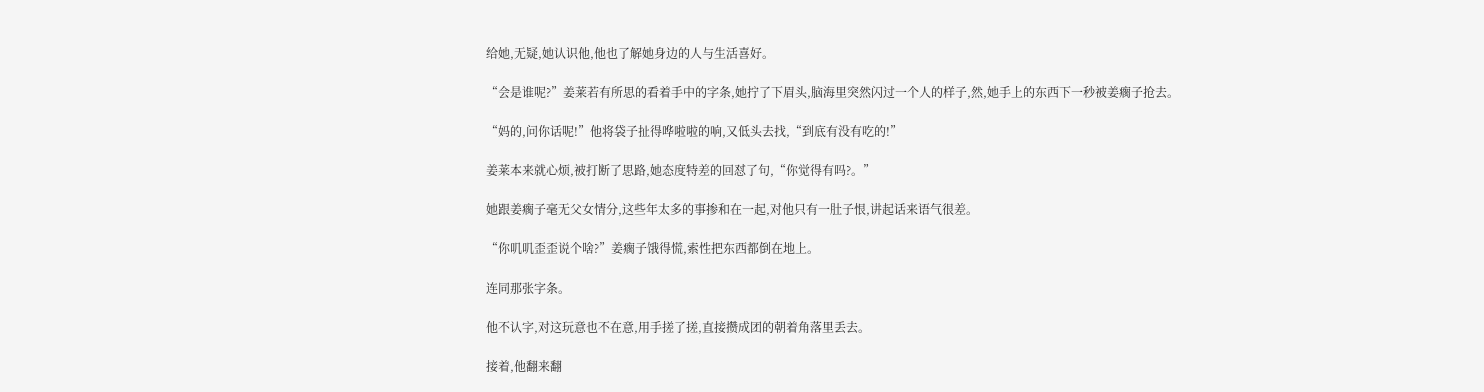给她,无疑,她认识他,他也了解她身边的人与生活喜好。

“会是谁呢?”姜莱若有所思的看着手中的字条,她拧了下眉头,脑海里突然闪过一个人的样子,然,她手上的东西下一秒被姜瘸子抢去。

“妈的,问你话呢!”他将袋子扯得哗啦啦的响,又低头去找,“到底有没有吃的!”

姜莱本来就心烦,被打断了思路,她态度特差的回怼了句,“你觉得有吗?。”

她跟姜瘸子毫无父女情分,这些年太多的事掺和在一起,对他只有一肚子恨,讲起话来语气很差。

“你叽叽歪歪说个啥?”姜瘸子饿得慌,索性把东西都倒在地上。

连同那张字条。

他不认字,对这玩意也不在意,用手搓了搓,直接攒成团的朝着角落里丢去。

接着,他翻来翻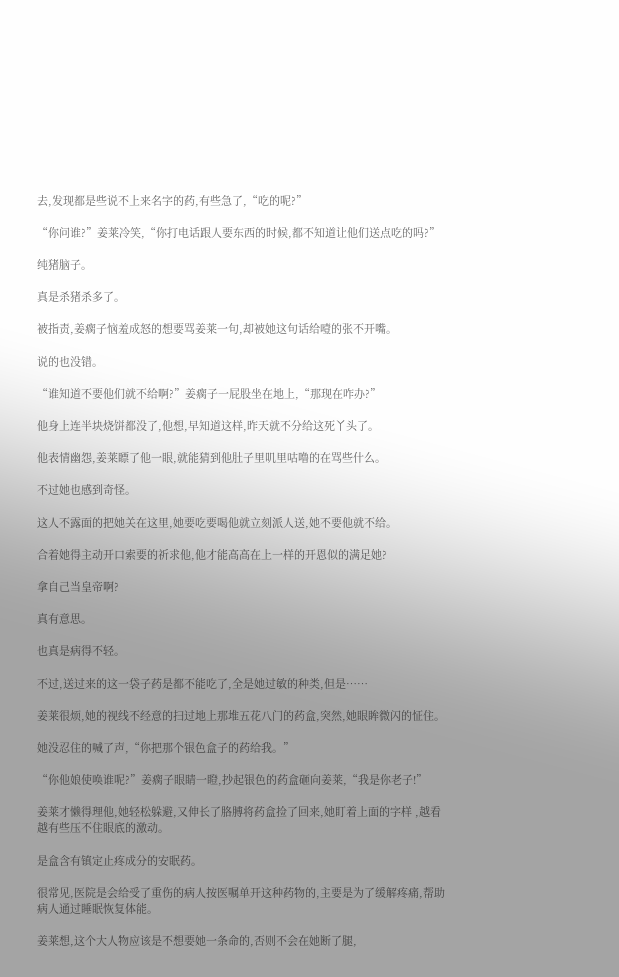去,发现都是些说不上来名字的药,有些急了,“吃的呢?”

“你问谁?”姜莱冷笑,“你打电话跟人要东西的时候,都不知道让他们送点吃的吗?”

纯猪脑子。

真是杀猪杀多了。

被指责,姜瘸子恼羞成怒的想要骂姜莱一句,却被她这句话给噎的张不开嘴。

说的也没错。

“谁知道不要他们就不给啊?”姜瘸子一屁股坐在地上,“那现在咋办?”

他身上连半块烧饼都没了,他想,早知道这样,昨天就不分给这死丫头了。

他表情幽怨,姜莱瞟了他一眼,就能猜到他肚子里叽里咕噜的在骂些什么。

不过她也感到奇怪。

这人不露面的把她关在这里,她要吃要喝他就立刻派人送,她不要他就不给。

合着她得主动开口索要的祈求他,他才能高高在上一样的开恩似的满足她?

拿自己当皇帝啊?

真有意思。

也真是病得不轻。

不过,送过来的这一袋子药是都不能吃了,全是她过敏的种类,但是……

姜莱很烦,她的视线不经意的扫过地上那堆五花八门的药盒,突然,她眼眸微闪的怔住。

她没忍住的喊了声,“你把那个银色盒子的药给我。”

“你他娘使唤谁呢?”姜瘸子眼睛一瞪,抄起银色的药盒砸向姜莱,“我是你老子!”

姜莱才懒得理他,她轻松躲避,又伸长了胳膊将药盒捡了回来,她盯着上面的字样 ,越看越有些压不住眼底的激动。

是盒含有镇定止疼成分的安眠药。

很常见,医院是会给受了重伤的病人按医嘱单开这种药物的,主要是为了缓解疼痛,帮助病人通过睡眠恢复体能。

姜莱想,这个大人物应该是不想要她一条命的,否则不会在她断了腿,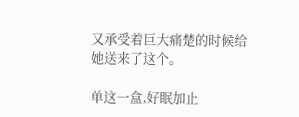又承受着巨大痛楚的时候给她送来了这个。

单这一盒,好眠加止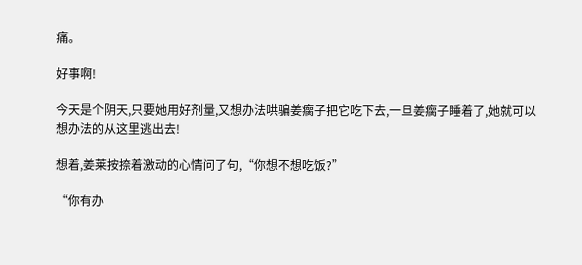痛。

好事啊!

今天是个阴天,只要她用好剂量,又想办法哄骗姜瘸子把它吃下去,一旦姜瘸子睡着了,她就可以想办法的从这里逃出去!

想着,姜莱按捺着激动的心情问了句,“你想不想吃饭?”

“你有办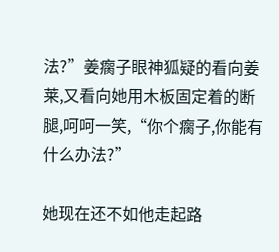法?”姜瘸子眼神狐疑的看向姜莱,又看向她用木板固定着的断腿,呵呵一笑,“你个瘸子,你能有什么办法?”

她现在还不如他走起路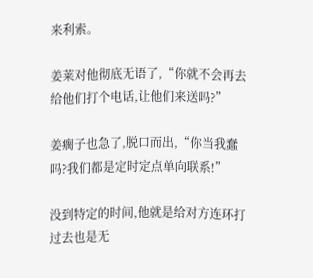来利索。

姜莱对他彻底无语了,“你就不会再去给他们打个电话,让他们来送吗?”

姜瘸子也急了,脱口而出,“你当我蠢吗?我们都是定时定点单向联系!”

没到特定的时间,他就是给对方连环打过去也是无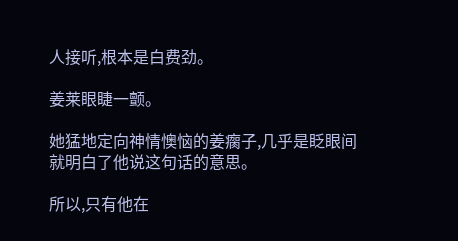人接听,根本是白费劲。

姜莱眼睫一颤。

她猛地定向神情懊恼的姜瘸子,几乎是眨眼间就明白了他说这句话的意思。

所以,只有他在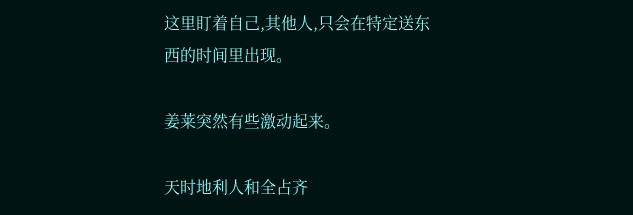这里盯着自己,其他人,只会在特定送东西的时间里出现。

姜莱突然有些激动起来。

天时地利人和全占齐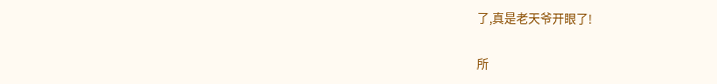了,真是老天爷开眼了!

所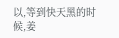以,等到快天黑的时候,姜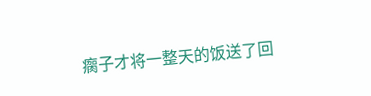瘸子才将一整天的饭送了回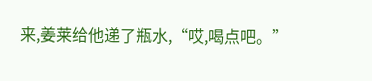来,姜莱给他递了瓶水,“哎,喝点吧。”